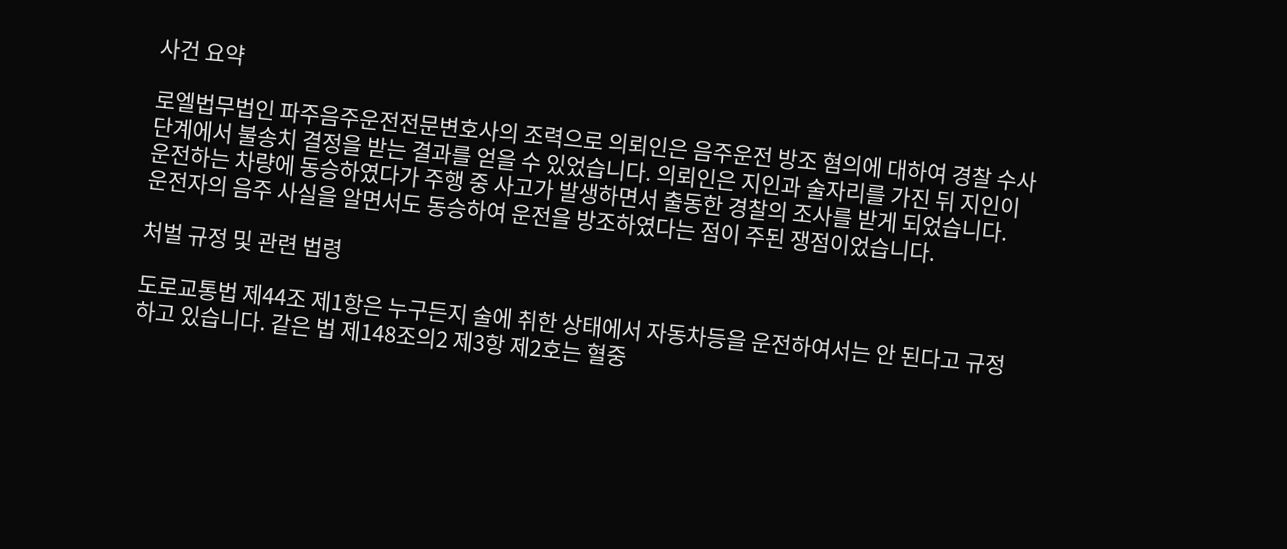사건 요약

로엘법무법인 파주음주운전전문변호사의 조력으로 의뢰인은 음주운전 방조 혐의에 대하여 경찰 수사 단계에서 불송치 결정을 받는 결과를 얻을 수 있었습니다. 의뢰인은 지인과 술자리를 가진 뒤 지인이 운전하는 차량에 동승하였다가 주행 중 사고가 발생하면서 출동한 경찰의 조사를 받게 되었습니다. 운전자의 음주 사실을 알면서도 동승하여 운전을 방조하였다는 점이 주된 쟁점이었습니다.

처벌 규정 및 관련 법령

도로교통법 제44조 제1항은 누구든지 술에 취한 상태에서 자동차등을 운전하여서는 안 된다고 규정하고 있습니다. 같은 법 제148조의2 제3항 제2호는 혈중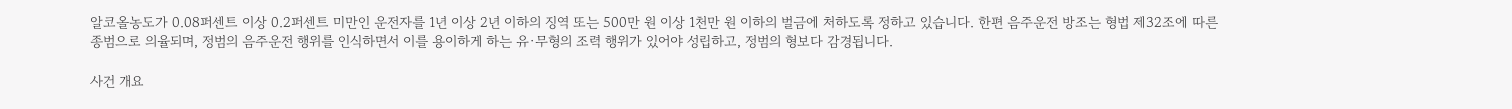알코올농도가 0.08퍼센트 이상 0.2퍼센트 미만인 운전자를 1년 이상 2년 이하의 징역 또는 500만 원 이상 1천만 원 이하의 벌금에 처하도록 정하고 있습니다. 한편 음주운전 방조는 형법 제32조에 따른 종범으로 의율되며, 정범의 음주운전 행위를 인식하면서 이를 용이하게 하는 유·무형의 조력 행위가 있어야 성립하고, 정범의 형보다 감경됩니다.

사건 개요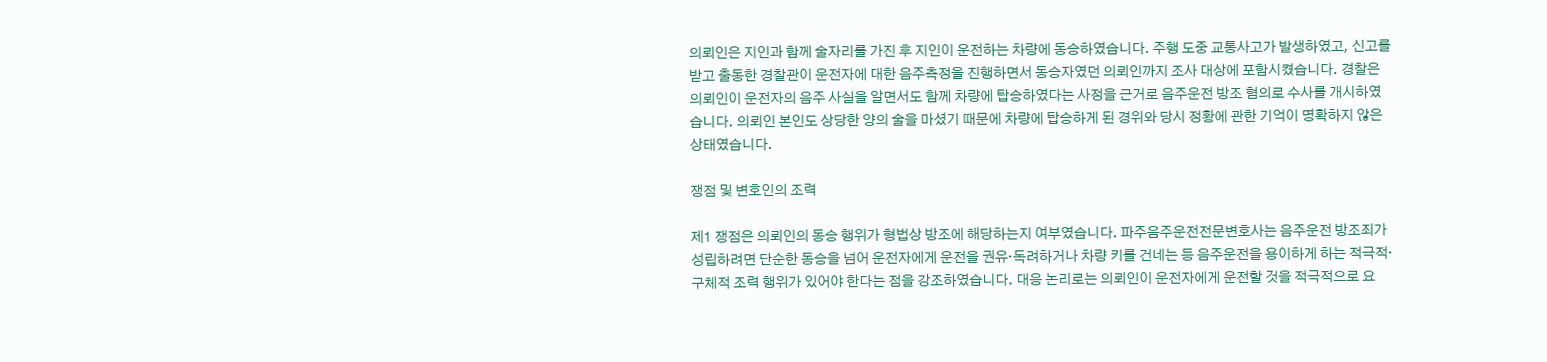의뢰인은 지인과 함께 술자리를 가진 후 지인이 운전하는 차량에 동승하였습니다. 주행 도중 교통사고가 발생하였고, 신고를 받고 출동한 경찰관이 운전자에 대한 음주측정을 진행하면서 동승자였던 의뢰인까지 조사 대상에 포함시켰습니다. 경찰은 의뢰인이 운전자의 음주 사실을 알면서도 함께 차량에 탑승하였다는 사정을 근거로 음주운전 방조 혐의로 수사를 개시하였습니다. 의뢰인 본인도 상당한 양의 술을 마셨기 때문에 차량에 탑승하게 된 경위와 당시 정황에 관한 기억이 명확하지 않은 상태였습니다.

쟁점 및 변호인의 조력

제1 쟁점은 의뢰인의 동승 행위가 형법상 방조에 해당하는지 여부였습니다. 파주음주운전전문변호사는 음주운전 방조죄가 성립하려면 단순한 동승을 넘어 운전자에게 운전을 권유·독려하거나 차량 키를 건네는 등 음주운전을 용이하게 하는 적극적·구체적 조력 행위가 있어야 한다는 점을 강조하였습니다. 대응 논리로는 의뢰인이 운전자에게 운전할 것을 적극적으로 요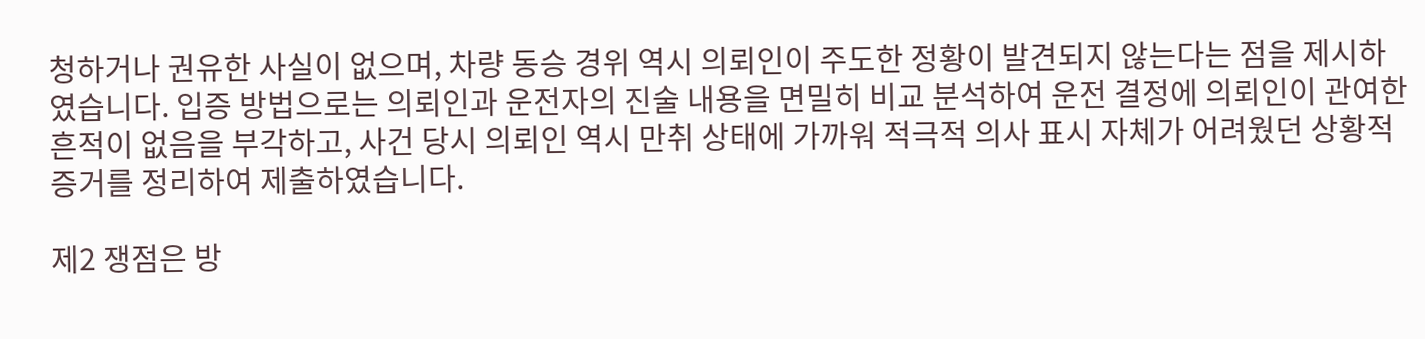청하거나 권유한 사실이 없으며, 차량 동승 경위 역시 의뢰인이 주도한 정황이 발견되지 않는다는 점을 제시하였습니다. 입증 방법으로는 의뢰인과 운전자의 진술 내용을 면밀히 비교 분석하여 운전 결정에 의뢰인이 관여한 흔적이 없음을 부각하고, 사건 당시 의뢰인 역시 만취 상태에 가까워 적극적 의사 표시 자체가 어려웠던 상황적 증거를 정리하여 제출하였습니다.

제2 쟁점은 방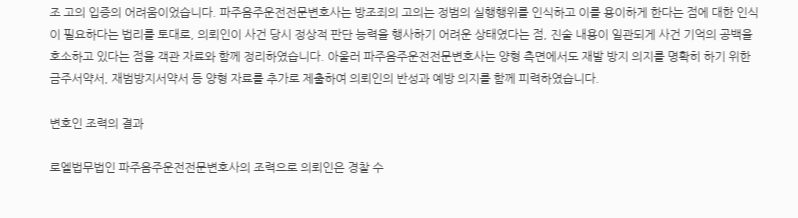조 고의 입증의 어려움이었습니다. 파주음주운전전문변호사는 방조죄의 고의는 정범의 실행행위를 인식하고 이를 용이하게 한다는 점에 대한 인식이 필요하다는 법리를 토대로, 의뢰인이 사건 당시 정상적 판단 능력을 행사하기 어려운 상태였다는 점, 진술 내용이 일관되게 사건 기억의 공백을 호소하고 있다는 점을 객관 자료와 함께 정리하였습니다. 아울러 파주음주운전전문변호사는 양형 측면에서도 재발 방지 의지를 명확히 하기 위한 금주서약서, 재범방지서약서 등 양형 자료를 추가로 제출하여 의뢰인의 반성과 예방 의지를 함께 피력하였습니다.

변호인 조력의 결과

로엘법무법인 파주음주운전전문변호사의 조력으로 의뢰인은 경찰 수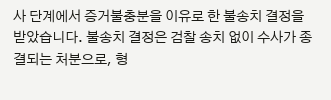사 단계에서 증거불충분을 이유로 한 불송치 결정을 받았습니다. 불송치 결정은 검찰 송치 없이 수사가 종결되는 처분으로, 형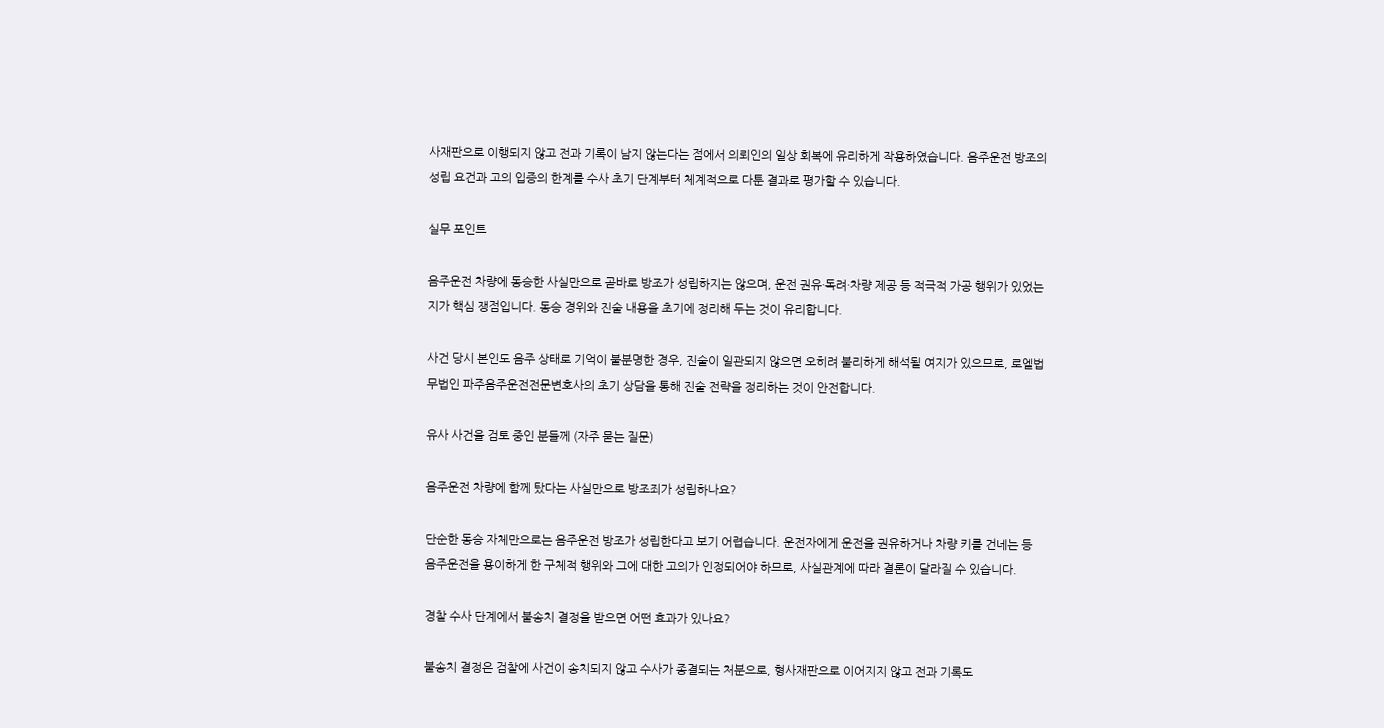사재판으로 이행되지 않고 전과 기록이 남지 않는다는 점에서 의뢰인의 일상 회복에 유리하게 작용하였습니다. 음주운전 방조의 성립 요건과 고의 입증의 한계를 수사 초기 단계부터 체계적으로 다툰 결과로 평가할 수 있습니다.

실무 포인트

음주운전 차량에 동승한 사실만으로 곧바로 방조가 성립하지는 않으며, 운전 권유·독려·차량 제공 등 적극적 가공 행위가 있었는지가 핵심 쟁점입니다. 동승 경위와 진술 내용을 초기에 정리해 두는 것이 유리합니다.

사건 당시 본인도 음주 상태로 기억이 불분명한 경우, 진술이 일관되지 않으면 오히려 불리하게 해석될 여지가 있으므로, 로엘법무법인 파주음주운전전문변호사의 초기 상담을 통해 진술 전략을 정리하는 것이 안전합니다.

유사 사건을 검토 중인 분들께 (자주 묻는 질문)

음주운전 차량에 함께 탔다는 사실만으로 방조죄가 성립하나요?

단순한 동승 자체만으로는 음주운전 방조가 성립한다고 보기 어렵습니다. 운전자에게 운전을 권유하거나 차량 키를 건네는 등 음주운전을 용이하게 한 구체적 행위와 그에 대한 고의가 인정되어야 하므로, 사실관계에 따라 결론이 달라질 수 있습니다.

경찰 수사 단계에서 불송치 결정을 받으면 어떤 효과가 있나요?

불송치 결정은 검찰에 사건이 송치되지 않고 수사가 종결되는 처분으로, 형사재판으로 이어지지 않고 전과 기록도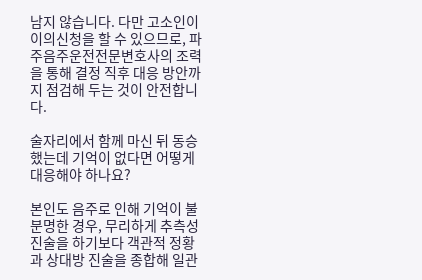남지 않습니다. 다만 고소인이 이의신청을 할 수 있으므로, 파주음주운전전문변호사의 조력을 통해 결정 직후 대응 방안까지 점검해 두는 것이 안전합니다.

술자리에서 함께 마신 뒤 동승했는데 기억이 없다면 어떻게 대응해야 하나요?

본인도 음주로 인해 기억이 불분명한 경우, 무리하게 추측성 진술을 하기보다 객관적 정황과 상대방 진술을 종합해 일관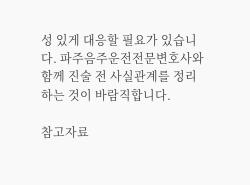성 있게 대응할 필요가 있습니다. 파주음주운전전문변호사와 함께 진술 전 사실관계를 정리하는 것이 바람직합니다.

참고자료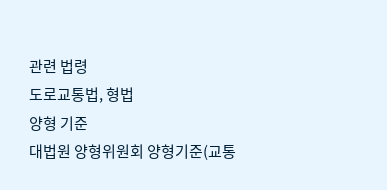관련 법령
도로교통법, 형법
양형 기준
대법원 양형위원회 양형기준(교통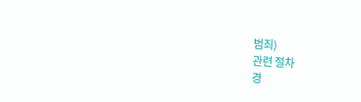범죄)
관련 절차
경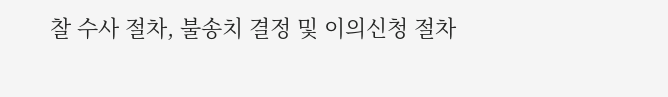찰 수사 절차, 불송치 결정 및 이의신청 절차